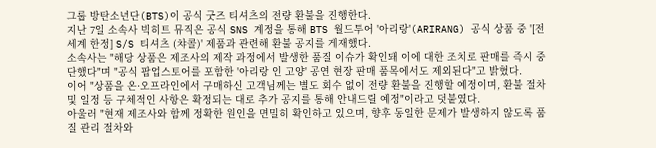그룹 방탄소년단(BTS)이 공식 굿즈 티셔츠의 전량 환불을 진행한다.
지난 7일 소속사 빅히트 뮤직은 공식 SNS 계정을 통해 BTS 월드투어 '아리랑'(ARIRANG) 공식 상품 중 '[전세계 한정] S/S 티셔츠 (챠콜)' 제품과 관련해 환불 공지를 게재했다.
소속사는 "해당 상품은 제조사의 제작 과정에서 발생한 품질 이슈가 확인돼 이에 대한 조치로 판매를 즉시 중단했다"며 "공식 팝업스토어를 포함한 '아리랑 인 고양' 공연 현장 판매 품목에서도 제외된다"고 밝혔다.
이어 "상품을 온·오프라인에서 구매하신 고객님께는 별도 회수 없이 전량 환불을 진행할 예정이며, 환불 절차 및 일정 등 구체적인 사항은 확정되는 대로 추가 공지를 통해 안내드릴 예정"이라고 덧붙였다.
아울러 "현재 제조사와 함께 정확한 원인을 면밀히 확인하고 있으며, 향후 동일한 문제가 발생하지 않도록 품질 관리 절차와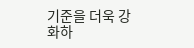기준을 더욱 강화하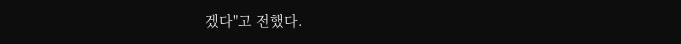겠다"고 전했다.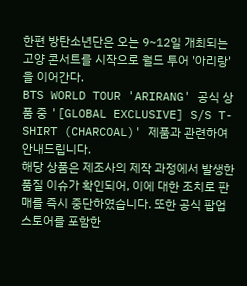한편 방탄소년단은 오는 9~12일 개최되는 고양 콘서트를 시작으로 월드 투어 '아리랑'을 이어간다.
BTS WORLD TOUR 'ARIRANG' 공식 상품 중 '[GLOBAL EXCLUSIVE] S/S T-SHIRT (CHARCOAL)' 제품과 관련하여 안내드립니다.
해당 상품은 제조사의 제작 과정에서 발생한 품질 이슈가 확인되어, 이에 대한 조치로 판매를 즉시 중단하였습니다. 또한 공식 팝업스토어를 포함한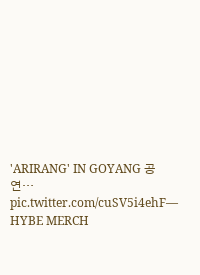'ARIRANG' IN GOYANG 공연… pic.twitter.com/cuSV5i4ehF— HYBE MERCH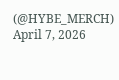(@HYBE_MERCH) April 7, 2026